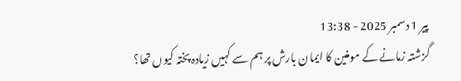پیر 1 دسمبر 2025 - 13:38
گزشتہ زمانے کے مومنین کا ایمان بارش پر ہم سے کہیں زیادہ پختہ کیوں تھا؟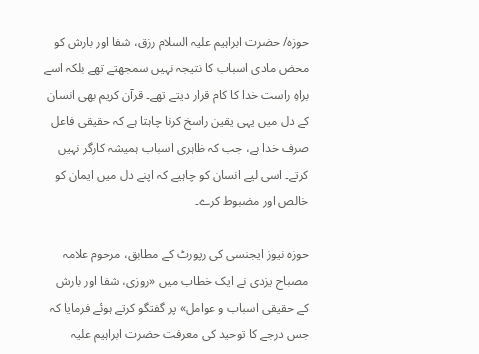حوزہ/ حضرت ابراہیم علیہ السلام رزق، شفا اور بارش کو محض مادی اسباب کا نتیجہ نہیں سمجھتے تھے بلکہ اسے براہِ راست خدا کا کام قرار دیتے تھے۔ قرآن کریم بھی انسان کے دل میں یہی یقین راسخ کرنا چاہتا ہے کہ حقیقی فاعل صرف خدا ہے، جب کہ ظاہری اسباب ہمیشہ کارگر نہیں کرتے۔ اسی لیے انسان کو چاہیے کہ اپنے دل میں ایمان کو خالص اور مضبوط کرے۔

حوزہ نیوز ایجنسی کی رپورٹ کے مطابق، مرحوم علامہ مصباح یزدی نے ایک خطاب میں «روزی، شفا اور بارش کے حقیقی اسباب و عوامل» پر گفتگو کرتے ہوئے فرمایا کہ جس درجے کا توحید کی معرفت حضرت ابراہیم علیہ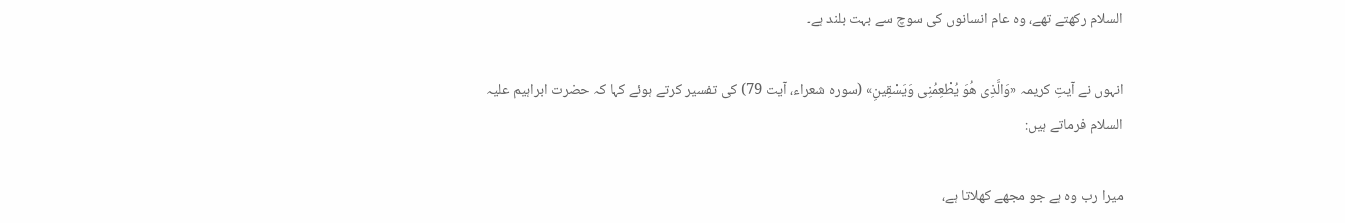السلام رکھتے تھے، وہ عام انسانوں کی سوچ سے بہت بلند ہے۔

انہوں نے آیتِ کریمہ «وَالَّذِی هُوَ یُطْعِمُنِی وَیَسْقِینِ» (سورہ شعراء، آیت 79) کی تفسیر کرتے ہوئے کہا کہ حضرت ابراہیم علیہ السلام فرماتے ہیں:

میرا رب وہ ہے جو مجھے کھلاتا ہے،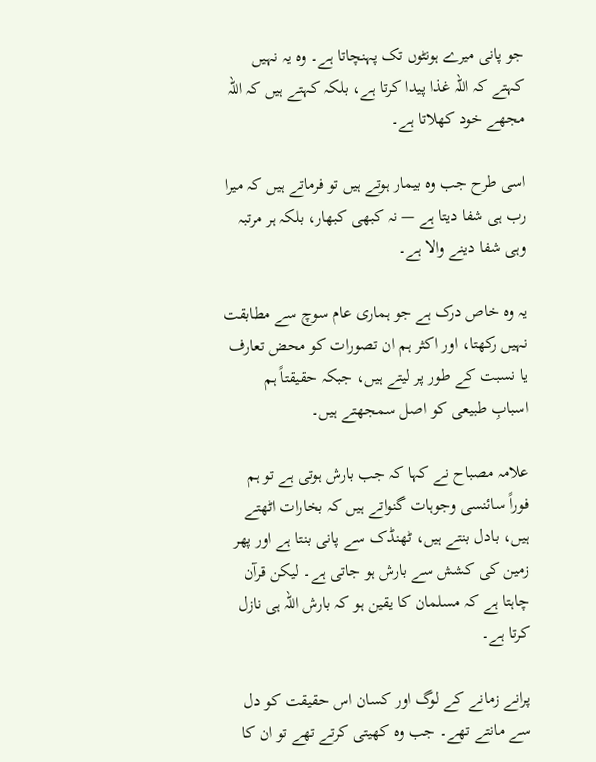جو پانی میرے ہونٹوں تک پہنچاتا ہے۔ وہ یہ نہیں کہتے کہ اللہ غذا پیدا کرتا ہے، بلکہ کہتے ہیں کہ اللہ مجھے خود کھلاتا ہے۔

اسی طرح جب وہ بیمار ہوتے ہیں تو فرماتے ہیں کہ میرا رب ہی شفا دیتا ہے — نہ کبھی کبھار، بلکہ ہر مرتبہ وہی شفا دینے والا ہے۔

یہ وہ خاص درک ہے جو ہماری عام سوچ سے مطابقت نہیں رکھتا، اور اکثر ہم ان تصورات کو محض تعارف یا نسبت کے طور پر لیتے ہیں، جبکہ حقیقتاً ہم اسبابِ طبیعی کو اصل سمجھتے ہیں۔

علامہ مصباح نے کہا کہ جب بارش ہوتی ہے تو ہم فوراً سائنسی وجوہات گنواتے ہیں کہ بخارات اٹھتے ہیں، بادل بنتے ہیں، ٹھنڈک سے پانی بنتا ہے اور پھر زمین کی کشش سے بارش ہو جاتی ہے۔ لیکن قرآن چاہتا ہے کہ مسلمان کا یقین ہو کہ بارش اللہ ہی نازل کرتا ہے۔

پرانے زمانے کے لوگ اور کسان اس حقیقت کو دل سے مانتے تھے۔ جب وہ کھیتی کرتے تھے تو ان کا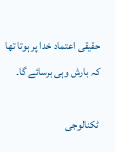حقیقی اعتماد خدا پر ہوتا تھا کہ بارش وہی برسائے گا۔

ٹکنالوجی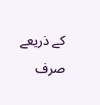کے ذریعے صرف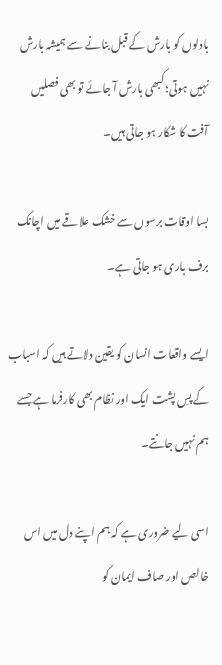بادلوں کو بارش کے قبل بنانے سے ہمیشہ بارش نہیں ہوتی؛ کبھی بارش آ جائے تو بھی فصلیں آفت کا شکار ہو جاتی ہیں۔

بسا اوقات برسوں سے خشک علاقے میں اچانک برف باری ہو جاتی ہے۔

ایسے واقعات انسان کو یقین دلاتے ہیں کہ اسباب کے پسِ پشت ایک اور نظام بھی کارفرما ہے جسے ہم نہیں جانتے۔

اسی لیے ضروری ہے کہ ہم اپنے دل میں اس خالص اور صاف ایمان کو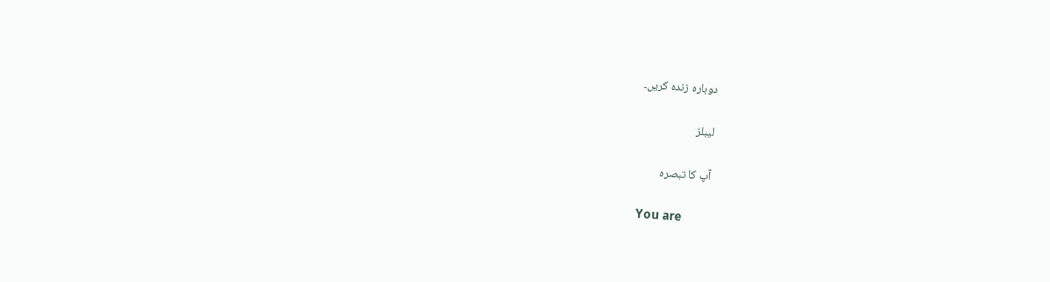دوبارہ زندہ کریں۔

لیبلز

آپ کا تبصرہ

You are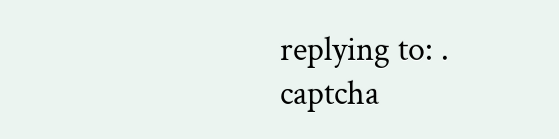replying to: .
captcha